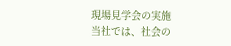現場見学会の実施
当社では、社会の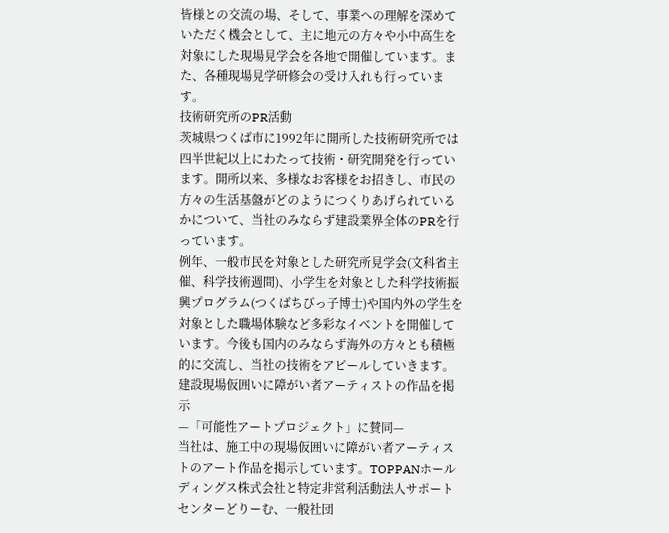皆様との交流の場、そして、事業への理解を深めていただく機会として、主に地元の方々や小中高生を対象にした現場見学会を各地で開催しています。また、各種現場見学研修会の受け入れも行っています。
技術研究所のPR活動
茨城県つくば市に1992年に開所した技術研究所では四半世紀以上にわたって技術・研究開発を行っています。開所以来、多様なお客様をお招きし、市民の方々の生活基盤がどのようにつくりあげられているかについて、当社のみならず建設業界全体のPRを行っています。
例年、一般市民を対象とした研究所見学会(文科省主催、科学技術週間)、小学生を対象とした科学技術振興プログラム(つくばちびっ子博士)や国内外の学生を対象とした職場体験など多彩なイベントを開催しています。今後も国内のみならず海外の方々とも積極的に交流し、当社の技術をアピールしていきます。
建設現場仮囲いに障がい者アーティストの作品を掲示
—「可能性アートプロジェクト」に賛同—
当社は、施工中の現場仮囲いに障がい者アーティストのアート作品を掲示しています。TOPPANホールディングス株式会社と特定非営利活動法人サポートセンターどりーむ、一般社団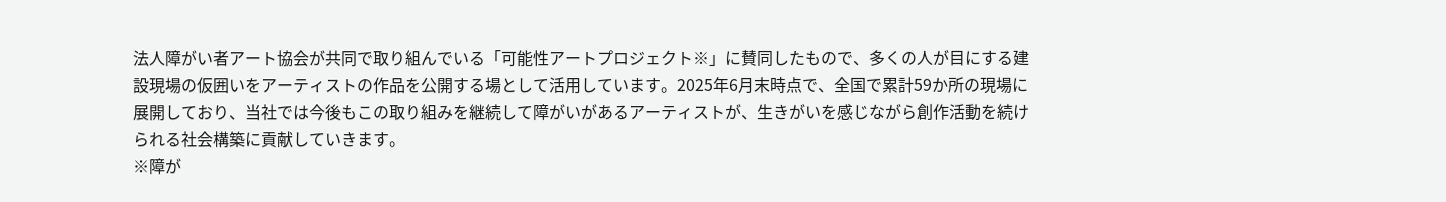法人障がい者アート協会が共同で取り組んでいる「可能性アートプロジェクト※」に賛同したもので、多くの人が目にする建設現場の仮囲いをアーティストの作品を公開する場として活用しています。2025年6月末時点で、全国で累計59か所の現場に展開しており、当社では今後もこの取り組みを継続して障がいがあるアーティストが、生きがいを感じながら創作活動を続けられる社会構築に貢献していきます。
※障が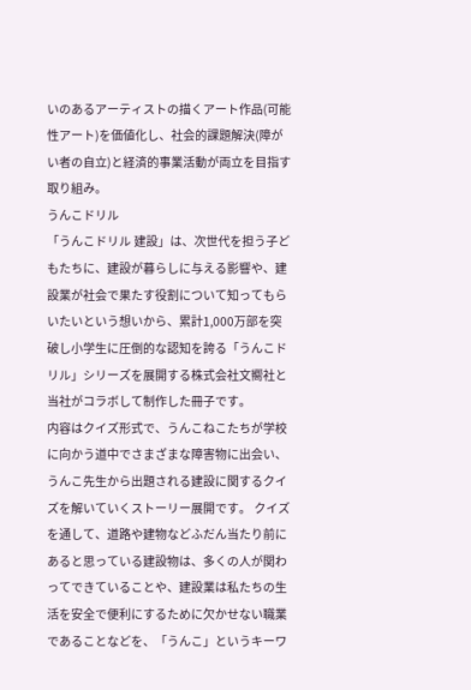いのあるアーティストの描くアート作品(可能性アート)を価値化し、社会的課題解決(障がい者の自立)と経済的事業活動が両立を目指す取り組み。
うんこドリル
「うんこドリル 建設」は、次世代を担う子どもたちに、建設が暮らしに与える影響や、建設業が社会で果たす役割について知ってもらいたいという想いから、累計1,000万部を突破し小学生に圧倒的な認知を誇る「うんこドリル」シリーズを展開する株式会社文嚮社と当社がコラボして制作した冊子です。
内容はクイズ形式で、うんこねこたちが学校に向かう道中でさまざまな障害物に出会い、うんこ先生から出題される建設に関するクイズを解いていくストーリー展開です。 クイズを通して、道路や建物などふだん当たり前にあると思っている建設物は、多くの人が関わってできていることや、建設業は私たちの生活を安全で便利にするために欠かせない職業であることなどを、「うんこ」というキーワ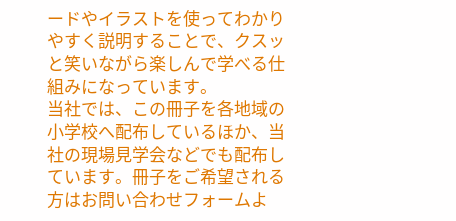ードやイラストを使ってわかりやすく説明することで、クスッと笑いながら楽しんで学べる仕組みになっています。
当社では、この冊子を各地域の小学校へ配布しているほか、当社の現場見学会などでも配布しています。冊子をご希望される方はお問い合わせフォームよ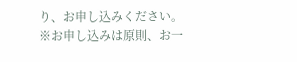り、お申し込みください。
※お申し込みは原則、お一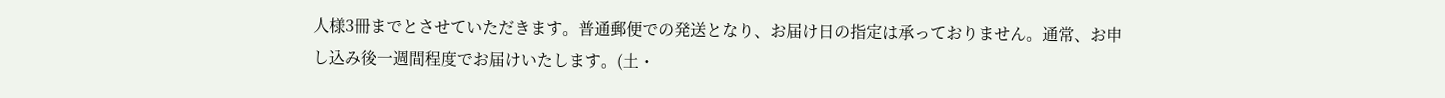人様3冊までとさせていただきます。普通郵便での発送となり、お届け日の指定は承っておりません。通常、お申し込み後一週間程度でお届けいたします。(土・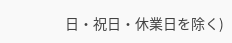日・祝日・休業日を除く)